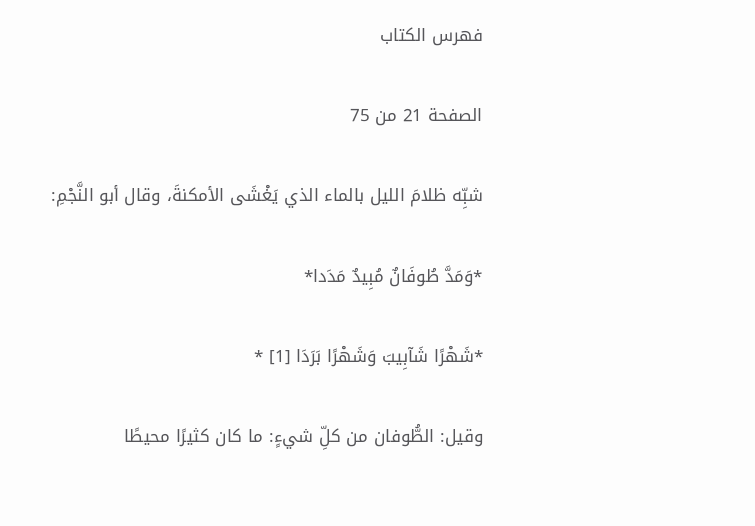فهرس الكتاب

الصفحة 21 من 75

شبِّه ظلامَ الليل بالماء الذي يَغْشَى الأمكنةَ، وقال أبو النَّجْمِ:

*وَمَدَّ طُوفَانٌ مُبِيدٌ مَدَدا*

*شَهْرًا شَآبِيبَ وَشَهْرًا بَرَدَا [1] *

وقيل: الطُّوفان من كلِّ شيءٍ: ما كان كثيرًا محيطًا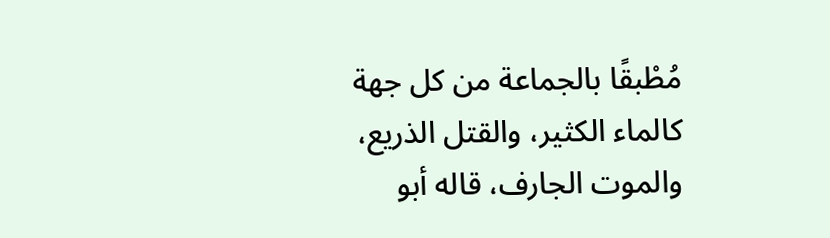مُطْبقًا بالجماعة من كل جهة كالماء الكثير، والقتل الذريع، والموت الجارف، قاله أبو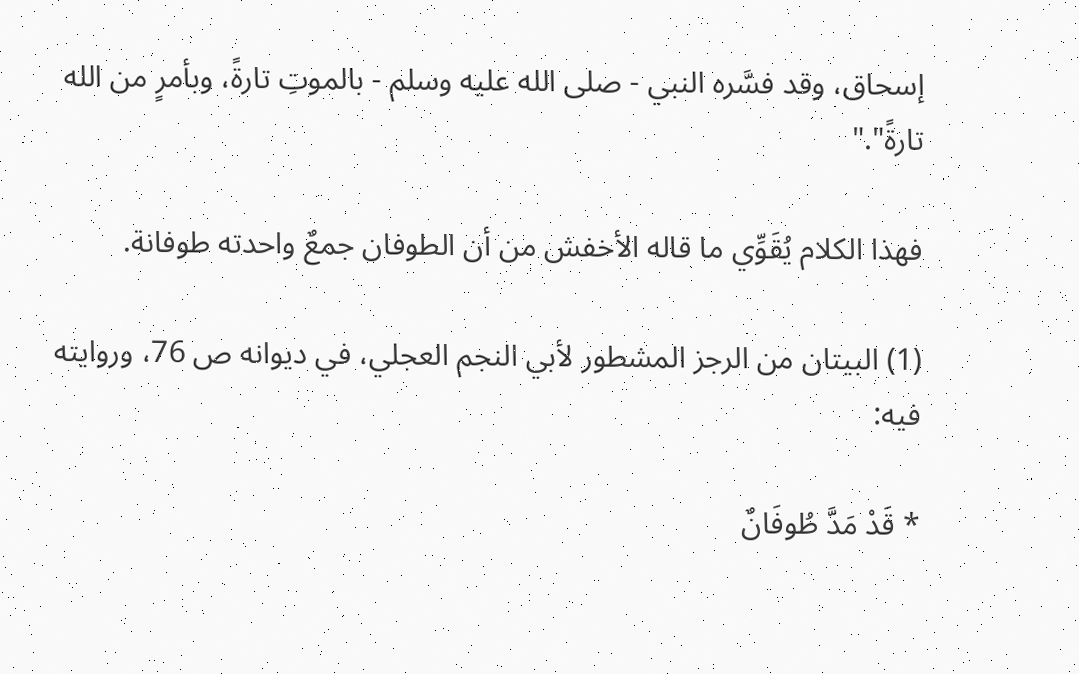إسحاق، وقد فسَّره النبي - صلى الله عليه وسلم - بالموتِ تارةً، وبأمرٍ من الله تارةً"."

فهذا الكلام يُقَوِّي ما قاله الأخفش من أن الطوفان جمعٌ واحدته طوفانة.

(1) البيتان من الرجز المشطور لأبي النجم العجلي، في ديوانه ص 76، وروايته فيه:

* قَدْ مَدَّ طُوفَانٌ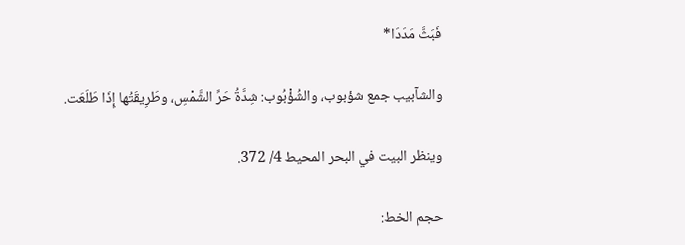فَبَثَّ مَدَدَا*

والشآبيب جمع شؤبوب، والشُؤْبُوب: شِدَّةُ حَرِّ الشَّمْسِ، وطَرِيقَتُها إِذَا طَلَعَت.

وينظر البيت في البحر المحيط 4/ 372.

حجم الخط: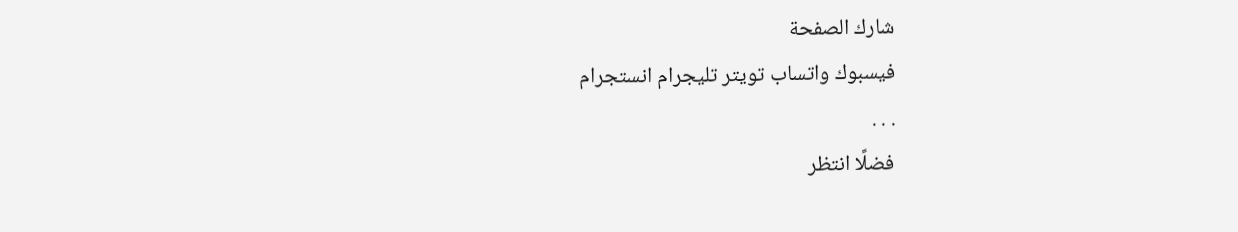شارك الصفحة
فيسبوك واتساب تويتر تليجرام انستجرام
. . .
فضلًا انتظر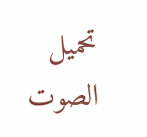تحميل الصوت